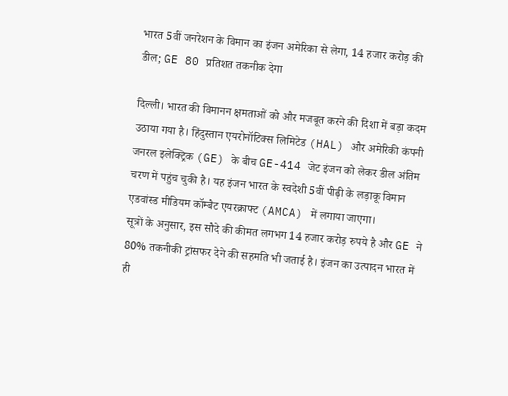भारत 5वीं जनरेशन के विमान का इंजन अमेरिका से लेगा, 14 हजार करोड़ की डील; GE 80 प्रतिशत तकनीक देगा

दिल्ली। भारत की विमानन क्षमताओं को और मजबूत करने की दिशा में बड़ा कदम उठाया गया है। हिंदुस्तान एयरोनॉटिक्स लिमिटेड (HAL) और अमेरिकी कंपनी जनरल इलेक्ट्रिक (GE) के बीच GE-414 जेट इंजन को लेकर डील अंतिम चरण में पहुंच चुकी है। यह इंजन भारत के स्वदेशी 5वीं पीढ़ी के लड़ाकू विमान एडवांस्ड मीडियम कॉम्बैट एयरक्राफ्ट (AMCA) में लगाया जाएगा।
सूत्रों के अनुसार, इस सौदे की कीमत लगभग 14 हजार करोड़ रुपये है और GE ने 80% तकनीकी ट्रांसफर देने की सहमति भी जताई है। इंजन का उत्पादन भारत में ही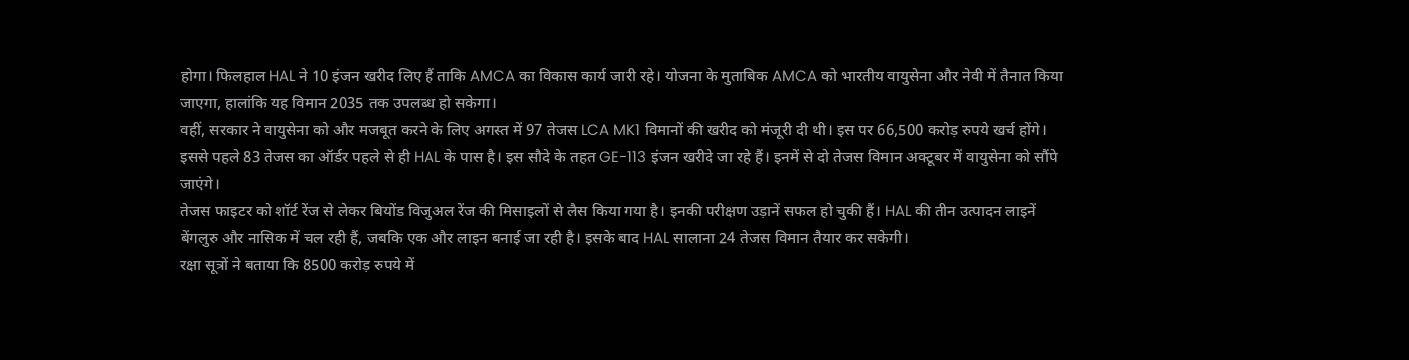होगा। फिलहाल HAL ने 10 इंजन खरीद लिए हैं ताकि AMCA का विकास कार्य जारी रहे। योजना के मुताबिक AMCA को भारतीय वायुसेना और नेवी में तैनात किया जाएगा, हालांकि यह विमान 2035 तक उपलब्ध हो सकेगा।
वहीं, सरकार ने वायुसेना को और मजबूत करने के लिए अगस्त में 97 तेजस LCA MK1 विमानों की खरीद को मंजूरी दी थी। इस पर 66,500 करोड़ रुपये खर्च होंगे। इससे पहले 83 तेजस का ऑर्डर पहले से ही HAL के पास है। इस सौदे के तहत GE-113 इंजन खरीदे जा रहे हैं। इनमें से दो तेजस विमान अक्टूबर में वायुसेना को सौंपे जाएंगे।
तेजस फाइटर को शॉर्ट रेंज से लेकर बियोंड विजुअल रेंज की मिसाइलों से लैस किया गया है। इनकी परीक्षण उड़ानें सफल हो चुकी हैं। HAL की तीन उत्पादन लाइनें बेंगलुरु और नासिक में चल रही हैं, जबकि एक और लाइन बनाई जा रही है। इसके बाद HAL सालाना 24 तेजस विमान तैयार कर सकेगी।
रक्षा सूत्रों ने बताया कि 8500 करोड़ रुपये में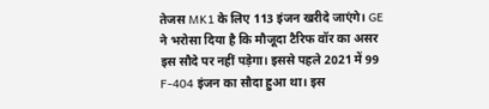तेजस MK1 के लिए 113 इंजन खरीदे जाएंगे। GE ने भरोसा दिया है कि मौजूदा टैरिफ वॉर का असर इस सौदे पर नहीं पड़ेगा। इससे पहले 2021 में 99 F-404 इंजन का सौदा हुआ था। इस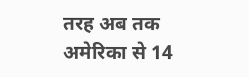तरह अब तक अमेरिका से 14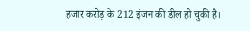हजार करोड़ के 212 इंजन की डील हो चुकी है।